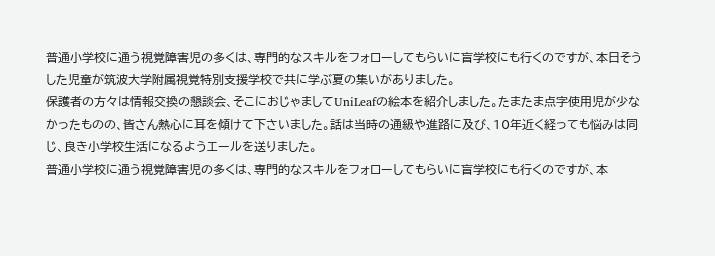普通小学校に通う視覚障害児の多くは、専門的なスキルをフォローしてもらいに盲学校にも行くのですが、本日そうした児童が筑波大学附属視覚特別支援学校で共に学ぶ夏の集いがありました。
保護者の方々は情報交換の懇談会、そこにおじゃましてUniLeafの絵本を紹介しました。たまたま点字使用児が少なかったものの、皆さん熱心に耳を傾けて下さいました。話は当時の通級や進路に及び、10年近く経っても悩みは同じ、良き小学校生活になるようエールを送りました。
普通小学校に通う視覚障害児の多くは、専門的なスキルをフォローしてもらいに盲学校にも行くのですが、本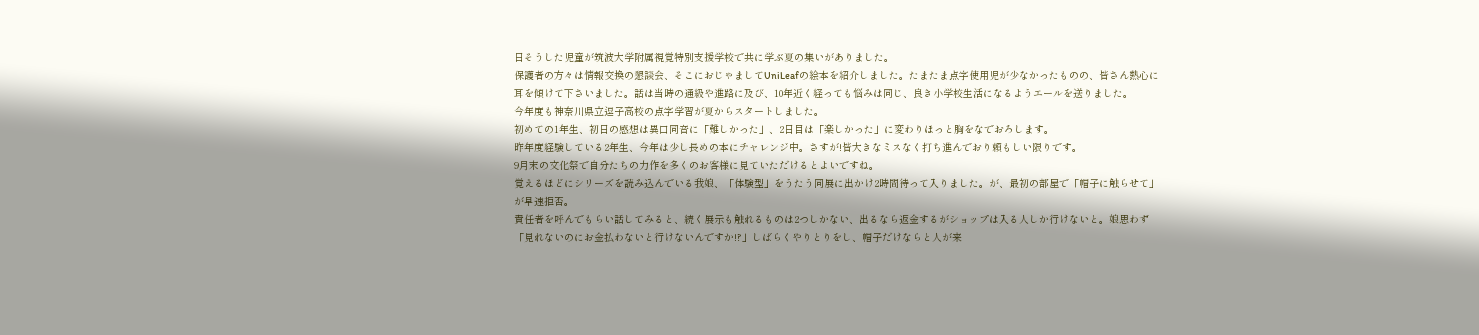日そうした児童が筑波大学附属視覚特別支援学校で共に学ぶ夏の集いがありました。
保護者の方々は情報交換の懇談会、そこにおじゃましてUniLeafの絵本を紹介しました。たまたま点字使用児が少なかったものの、皆さん熱心に耳を傾けて下さいました。話は当時の通級や進路に及び、10年近く経っても悩みは同じ、良き小学校生活になるようエールを送りました。
今年度も神奈川県立逗子高校の点字学習が夏からスタートしました。
初めての1年生、初日の感想は異口同音に「難しかった」、2日目は「楽しかった」に変わりほっと胸をなでおろします。
昨年度経験している2年生、今年は少し長めの本にチャレンジ中。さすが!皆大きなミスなく打ち進んでおり頼もしい限りです。
9月末の文化祭で自分たちの力作を多くのお客様に見ていただけるとよいですね。
覚えるほどにシリーズを読み込んでいる我娘、「体験型」をうたう同展に出かけ2時間待って入りました。が、最初の部屋で「帽子に触らせて」が早速拒否。
責任者を呼んでもらい話してみると、続く展示も触れるものは2つしかない、出るなら返金するがショップは入る人しか行けないと。娘思わず「見れないのにお金払わないと行けないんですか!?」しばらくやりとりをし、帽子だけならと人が来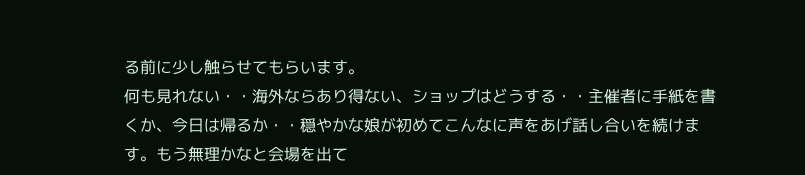る前に少し触らせてもらいます。
何も見れない・・海外ならあり得ない、ショップはどうする・・主催者に手紙を書くか、今日は帰るか・・穏やかな娘が初めてこんなに声をあげ話し合いを続けます。もう無理かなと会場を出て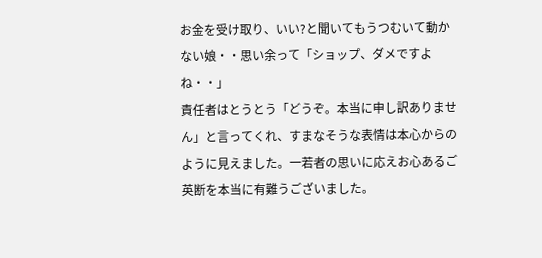お金を受け取り、いい?と聞いてもうつむいて動かない娘・・思い余って「ショップ、ダメですよね・・」
責任者はとうとう「どうぞ。本当に申し訳ありません」と言ってくれ、すまなそうな表情は本心からのように見えました。一若者の思いに応えお心あるご英断を本当に有難うございました。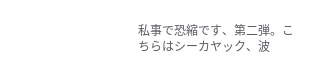私事で恐縮です、第二弾。こちらはシーカヤック、波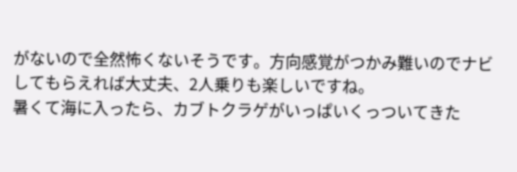がないので全然怖くないそうです。方向感覚がつかみ難いのでナビしてもらえれば大丈夫、2人乗りも楽しいですね。
暑くて海に入ったら、カブトクラゲがいっぱいくっついてきた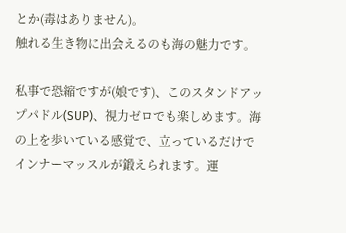とか(毒はありません)。
触れる生き物に出会えるのも海の魅力です。

私事で恐縮ですが(娘です)、このスタンドアップパドル(SUP)、視力ゼロでも楽しめます。海の上を歩いている感覚で、立っているだけでインナーマッスルが鍛えられます。運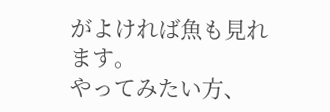がよければ魚も見れます。
やってみたい方、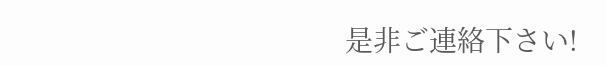是非ご連絡下さい!